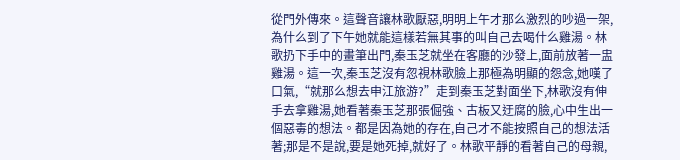從門外傳來。這聲音讓林歌厭惡,明明上午才那么激烈的吵過一架,為什么到了下午她就能這樣若無其事的叫自己去喝什么雞湯。林歌扔下手中的畫筆出門,秦玉芝就坐在客廳的沙發上,面前放著一盅雞湯。這一次,秦玉芝沒有忽視林歌臉上那極為明顯的怨念,她嘆了口氣,“就那么想去申江旅游?”走到秦玉芝對面坐下,林歌沒有伸手去拿雞湯,她看著秦玉芝那張倔強、古板又迂腐的臉,心中生出一個惡毒的想法。都是因為她的存在,自己才不能按照自己的想法活著;那是不是說,要是她死掉,就好了。林歌平靜的看著自己的母親,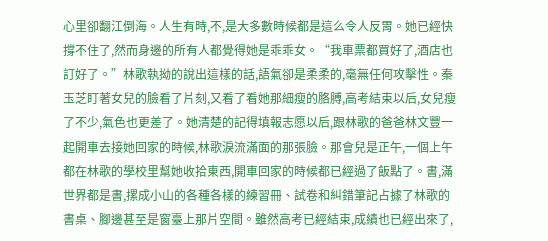心里卻翻江倒海。人生有時,不,是大多數時候都是這么令人反胃。她已經快撐不住了,然而身邊的所有人都覺得她是乖乖女。“我車票都買好了,酒店也訂好了。”林歌執拗的說出這樣的話,語氣卻是柔柔的,毫無任何攻擊性。秦玉芝盯著女兒的臉看了片刻,又看了看她那細瘦的胳膊,高考結束以后,女兒瘦了不少,氣色也更差了。她清楚的記得填報志愿以后,跟林歌的爸爸林文豐一起開車去接她回家的時候,林歌淚流滿面的那張臉。那會兒是正午,一個上午都在林歌的學校里幫她收拾東西,開車回家的時候都已經過了飯點了。書,滿世界都是書,摞成小山的各種各樣的練習冊、試卷和糾錯筆記占據了林歌的書桌、腳邊甚至是窗臺上那片空間。雖然高考已經結束,成績也已經出來了,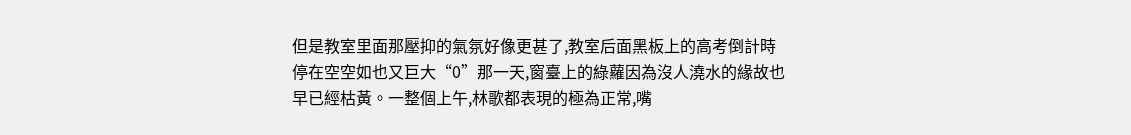但是教室里面那壓抑的氣氛好像更甚了,教室后面黑板上的高考倒計時停在空空如也又巨大“0”那一天,窗臺上的綠蘿因為沒人澆水的緣故也早已經枯黃。一整個上午,林歌都表現的極為正常,嘴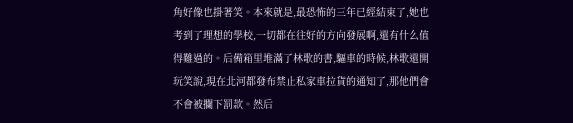角好像也掛著笑。本來就是,最恐怖的三年已經結束了,她也考到了理想的學校,一切都在往好的方向發展啊,還有什么值得難過的。后備箱里堆滿了林歌的書,驅車的時候,林歌還開玩笑說,現在北河都發布禁止私家車拉貨的通知了,那他們會不會被攔下罰款。然后